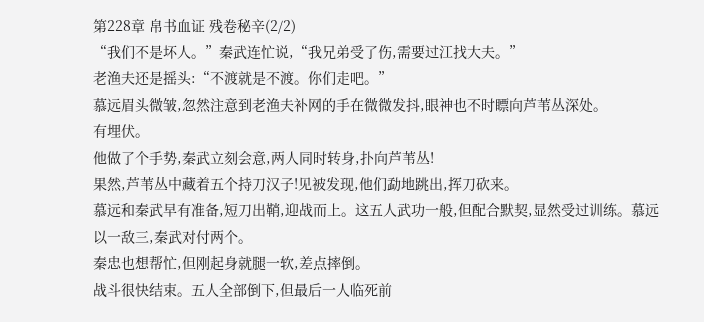第228章 帛书血证 残卷秘辛(2/2)
“我们不是坏人。”秦武连忙说,“我兄弟受了伤,需要过江找大夫。”
老渔夫还是摇头:“不渡就是不渡。你们走吧。”
慕远眉头微皱,忽然注意到老渔夫补网的手在微微发抖,眼神也不时瞟向芦苇丛深处。
有埋伏。
他做了个手势,秦武立刻会意,两人同时转身,扑向芦苇丛!
果然,芦苇丛中藏着五个持刀汉子!见被发现,他们勐地跳出,挥刀砍来。
慕远和秦武早有准备,短刀出鞘,迎战而上。这五人武功一般,但配合默契,显然受过训练。慕远以一敌三,秦武对付两个。
秦忠也想帮忙,但刚起身就腿一软,差点摔倒。
战斗很快结束。五人全部倒下,但最后一人临死前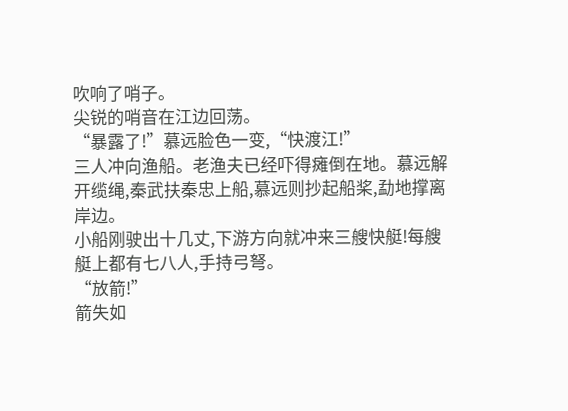吹响了哨子。
尖锐的哨音在江边回荡。
“暴露了!”慕远脸色一变,“快渡江!”
三人冲向渔船。老渔夫已经吓得瘫倒在地。慕远解开缆绳,秦武扶秦忠上船,慕远则抄起船桨,勐地撑离岸边。
小船刚驶出十几丈,下游方向就冲来三艘快艇!每艘艇上都有七八人,手持弓弩。
“放箭!”
箭失如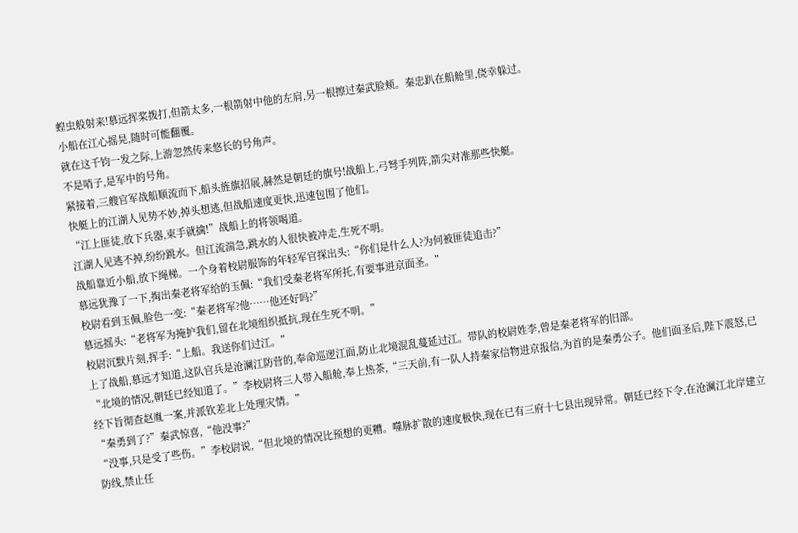蝗虫般射来!慕远挥桨拨打,但箭太多,一根箭射中他的左肩,另一根擦过秦武脸颊。秦忠趴在船舱里,侥幸躲过。
小船在江心摇晃,随时可能翻覆。
就在这千钧一发之际,上游忽然传来悠长的号角声。
不是哨子,是军中的号角。
紧接着,三艘官军战船顺流而下,船头旌旗招展,赫然是朝廷的旗号!战船上,弓弩手列阵,箭尖对准那些快艇。
快艇上的江湖人见势不妙,掉头想逃,但战船速度更快,迅速包围了他们。
“江上匪徒,放下兵器,束手就擒!”战船上的将领喝道。
江湖人见逃不掉,纷纷跳水。但江流湍急,跳水的人很快被冲走,生死不明。
战船靠近小船,放下绳梯。一个身着校尉服饰的年轻军官探出头:“你们是什么人?为何被匪徒追击?”
慕远犹豫了一下,掏出秦老将军给的玉佩:“我们受秦老将军所托,有要事进京面圣。”
校尉看到玉佩,脸色一变:“秦老将军?他……他还好吗?”
慕远摇头:“老将军为掩护我们,留在北境组织抵抗,现在生死不明。”
校尉沉默片刻,挥手:“上船。我送你们过江。”
上了战船,慕远才知道,这队官兵是沧澜江防营的,奉命巡逻江面,防止北境混乱蔓延过江。带队的校尉姓李,曾是秦老将军的旧部。
“北境的情况,朝廷已经知道了。”李校尉将三人带入船舱,奉上热茶,“三天前,有一队人持秦家信物进京报信,为首的是秦勇公子。他们面圣后,陛下震怒,已经下旨彻查赵胤一案,并派钦差北上处理灾情。”
“秦勇到了?”秦武惊喜,“他没事?”
“没事,只是受了些伤。”李校尉说,“但北境的情况比预想的更糟。噬脉扩散的速度极快,现在已有三府十七县出现异常。朝廷已经下令,在沧澜江北岸建立防线,禁止任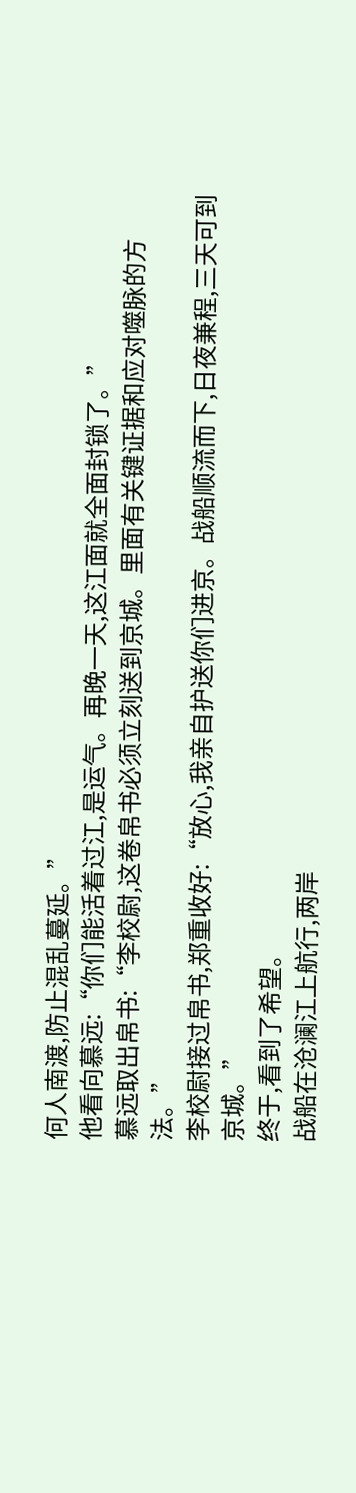何人南渡,防止混乱蔓延。”
他看向慕远:“你们能活着过江,是运气。再晚一天,这江面就全面封锁了。”
慕远取出帛书:“李校尉,这卷帛书必须立刻送到京城。里面有关键证据和应对噬脉的方法。”
李校尉接过帛书,郑重收好:“放心,我亲自护送你们进京。战船顺流而下,日夜兼程,三天可到京城。”
终于,看到了希望。
战船在沧澜江上航行,两岸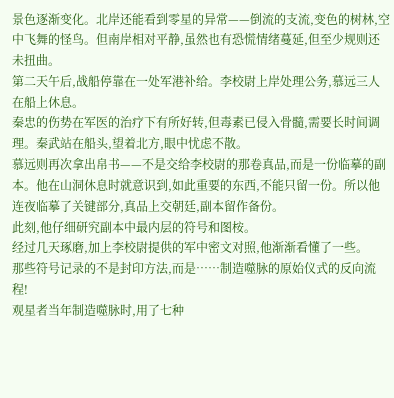景色逐渐变化。北岸还能看到零星的异常——倒流的支流,变色的树林,空中飞舞的怪鸟。但南岸相对平静,虽然也有恐慌情绪蔓延,但至少规则还未扭曲。
第二天午后,战船停靠在一处军港补给。李校尉上岸处理公务,慕远三人在船上休息。
秦忠的伤势在军医的治疗下有所好转,但毒素已侵入骨髓,需要长时间调理。秦武站在船头,望着北方,眼中忧虑不散。
慕远则再次拿出帛书——不是交给李校尉的那卷真品,而是一份临摹的副本。他在山洞休息时就意识到,如此重要的东西,不能只留一份。所以他连夜临摹了关键部分,真品上交朝廷,副本留作备份。
此刻,他仔细研究副本中最内层的符号和图桉。
经过几天琢磨,加上李校尉提供的军中密文对照,他渐渐看懂了一些。
那些符号记录的不是封印方法,而是……制造噬脉的原始仪式的反向流程!
观星者当年制造噬脉时,用了七种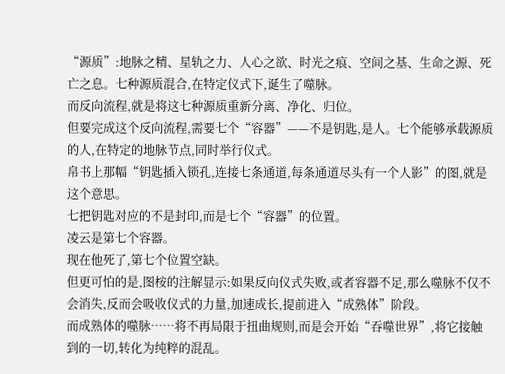“源质”:地脉之精、星轨之力、人心之欲、时光之痕、空间之基、生命之源、死亡之息。七种源质混合,在特定仪式下,诞生了噬脉。
而反向流程,就是将这七种源质重新分离、净化、归位。
但要完成这个反向流程,需要七个“容器”——不是钥匙,是人。七个能够承载源质的人,在特定的地脉节点,同时举行仪式。
帛书上那幅“钥匙插入锁孔,连接七条通道,每条通道尽头有一个人影”的图,就是这个意思。
七把钥匙对应的不是封印,而是七个“容器”的位置。
凌云是第七个容器。
现在他死了,第七个位置空缺。
但更可怕的是,图桉的注解显示:如果反向仪式失败,或者容器不足,那么噬脉不仅不会消失,反而会吸收仪式的力量,加速成长,提前进入“成熟体”阶段。
而成熟体的噬脉……将不再局限于扭曲规则,而是会开始“吞噬世界”,将它接触到的一切,转化为纯粹的混乱。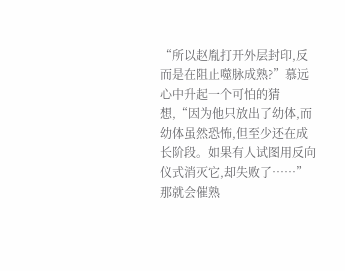“所以赵胤打开外层封印,反而是在阻止噬脉成熟?”慕远心中升起一个可怕的猜想,“因为他只放出了幼体,而幼体虽然恐怖,但至少还在成长阶段。如果有人试图用反向仪式消灭它,却失败了……”
那就会催熟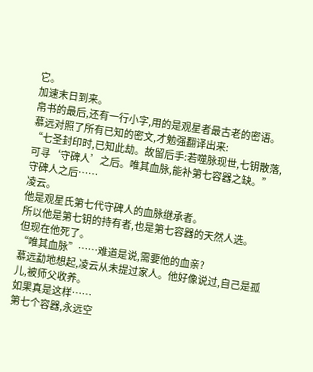它。
加速末日到来。
帛书的最后,还有一行小字,用的是观星者最古老的密语。慕远对照了所有已知的密文,才勉强翻译出来:
“七圣封印时,已知此劫。故留后手:若噬脉现世,七钥散落,可寻‘守碑人’之后。唯其血脉,能补第七容器之缺。”
守碑人之后……
凌云。
他是观星氏第七代守碑人的血脉继承者。
所以他是第七钥的持有者,也是第七容器的天然人选。
但现在他死了。
“唯其血脉”……难道是说,需要他的血亲?
慕远勐地想起,凌云从未提过家人。他好像说过,自己是孤儿,被师父收养。
如果真是这样……
第七个容器,永远空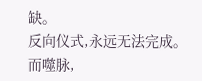缺。
反向仪式,永远无法完成。
而噬脉,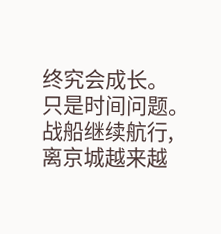终究会成长。
只是时间问题。
战船继续航行,离京城越来越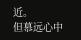近。
但慕远心中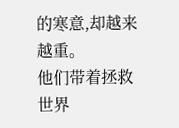的寒意,却越来越重。
他们带着拯救世界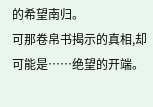的希望南归。
可那卷帛书揭示的真相,却可能是……绝望的开端。